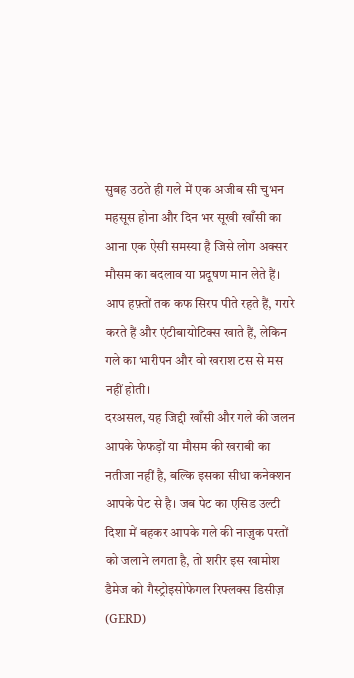सुबह उठते ही गले में एक अजीब सी चुभन महसूस होना और दिन भर सूखी खाँसी का आना एक ऐसी समस्या है जिसे लोग अक्सर मौसम का बदलाव या प्रदूषण मान लेते हैं। आप हफ़्तों तक कफ सिरप पीते रहते हैं, गरारे करते हैं और एंटीबायोटिक्स खाते हैं, लेकिन गले का भारीपन और वो खराश टस से मस नहीं होती।
दरअसल, यह जिद्दी खाँसी और गले की जलन आपके फेफड़ों या मौसम की खराबी का नतीजा नहीं है, बल्कि इसका सीधा कनेक्शन आपके पेट से है। जब पेट का एसिड उल्टी दिशा में बहकर आपके गले की नाज़ुक परतों को जलाने लगता है, तो शरीर इस खामोश डैमेज को गैस्ट्रोइसोफेगल रिफ्लक्स डिसीज़ (GERD)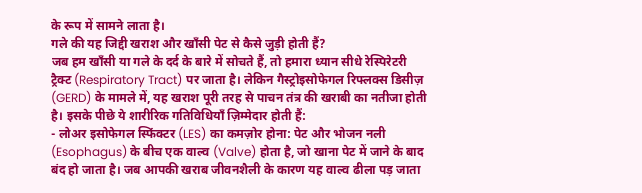के रूप में सामने लाता है।
गले की यह जिद्दी खराश और खाँसी पेट से कैसे जुड़ी होती हैं?
जब हम खाँसी या गले के दर्द के बारे में सोचते हैं, तो हमारा ध्यान सीधे रेस्पिरेटरी ट्रैक्ट (Respiratory Tract) पर जाता है। लेकिन गैस्ट्रोइसोफेगल रिफ्लक्स डिसीज़ (GERD) के मामले में, यह खराश पूरी तरह से पाचन तंत्र की खराबी का नतीजा होती है। इसके पीछे ये शारीरिक गतिविधियाँ ज़िम्मेदार होती हैं:
- लोअर इसोफेगल स्फिंक्टर (LES) का कमज़ोर होना: पेट और भोजन नली (Esophagus) के बीच एक वाल्व (Valve) होता है, जो खाना पेट में जाने के बाद बंद हो जाता है। जब आपकी खराब जीवनशैली के कारण यह वाल्व ढीला पड़ जाता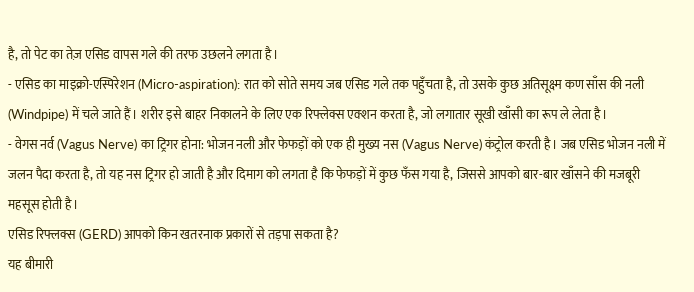है, तो पेट का तेज़ एसिड वापस गले की तरफ उछलने लगता है।
- एसिड का माइक्रो-एस्पिरेशन (Micro-aspiration): रात को सोते समय जब एसिड गले तक पहुँचता है, तो उसके कुछ अतिसूक्ष्म कण साँस की नली (Windpipe) में चले जाते हैं। शरीर इसे बाहर निकालने के लिए एक रिफ्लेक्स एक्शन करता है, जो लगातार सूखी खाँसी का रूप ले लेता है।
- वेगस नर्व (Vagus Nerve) का ट्रिगर होना: भोजन नली और फेफड़ों को एक ही मुख्य नस (Vagus Nerve) कंट्रोल करती है। जब एसिड भोजन नली में जलन पैदा करता है, तो यह नस ट्रिगर हो जाती है और दिमाग को लगता है कि फेफड़ों में कुछ फँस गया है, जिससे आपको बार-बार खाँसने की मजबूरी महसूस होती है।
एसिड रिफ्लक्स (GERD) आपको किन खतरनाक प्रकारों से तड़पा सकता है?
यह बीमारी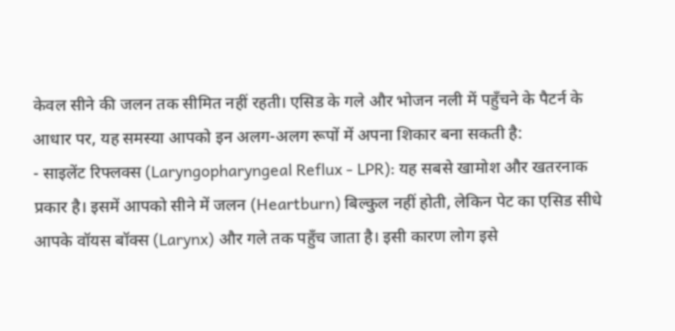केवल सीने की जलन तक सीमित नहीं रहती। एसिड के गले और भोजन नली में पहुँचने के पैटर्न के आधार पर, यह समस्या आपको इन अलग-अलग रूपों में अपना शिकार बना सकती है:
- साइलेंट रिफ्लक्स (Laryngopharyngeal Reflux - LPR): यह सबसे खामोश और खतरनाक प्रकार है। इसमें आपको सीने में जलन (Heartburn) बिल्कुल नहीं होती, लेकिन पेट का एसिड सीधे आपके वॉयस बॉक्स (Larynx) और गले तक पहुँच जाता है। इसी कारण लोग इसे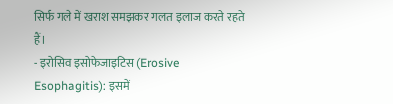सिर्फ गले में खराश समझकर गलत इलाज करते रहते हैं।
- इरोसिव इसोफेजाइटिस (Erosive Esophagitis): इसमें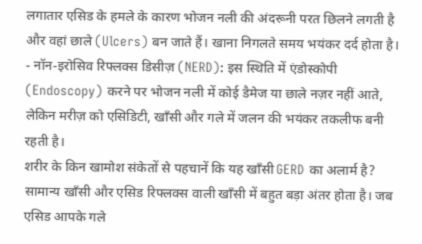लगातार एसिड के हमले के कारण भोजन नली की अंदरूनी परत छिलने लगती है और वहां छाले (Ulcers) बन जाते हैं। खाना निगलते समय भयंकर दर्द होता है।
- नॉन-इरोसिव रिफ्लक्स डिसीज़ (NERD): इस स्थिति में एंडोस्कोपी (Endoscopy) करने पर भोजन नली में कोई डैमेज या छाले नज़र नहीं आते, लेकिन मरीज़ को एसिडिटी, खाँसी और गले में जलन की भयंकर तकलीफ बनी रहती है।
शरीर के किन खामोश संकेतों से पहचानें कि यह खाँसी GERD का अलार्म है?
सामान्य खाँसी और एसिड रिफ्लक्स वाली खाँसी में बहुत बड़ा अंतर होता है। जब एसिड आपके गले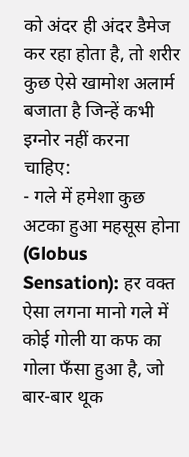को अंदर ही अंदर डैमेज कर रहा होता है, तो शरीर कुछ ऐसे खामोश अलार्म बजाता है जिन्हें कभी इग्नोर नहीं करना चाहिए:
- गले में हमेशा कुछ अटका हुआ महसूस होना (Globus Sensation): हर वक्त ऐसा लगना मानो गले में कोई गोली या कफ का गोला फँसा हुआ है, जो बार-बार थूक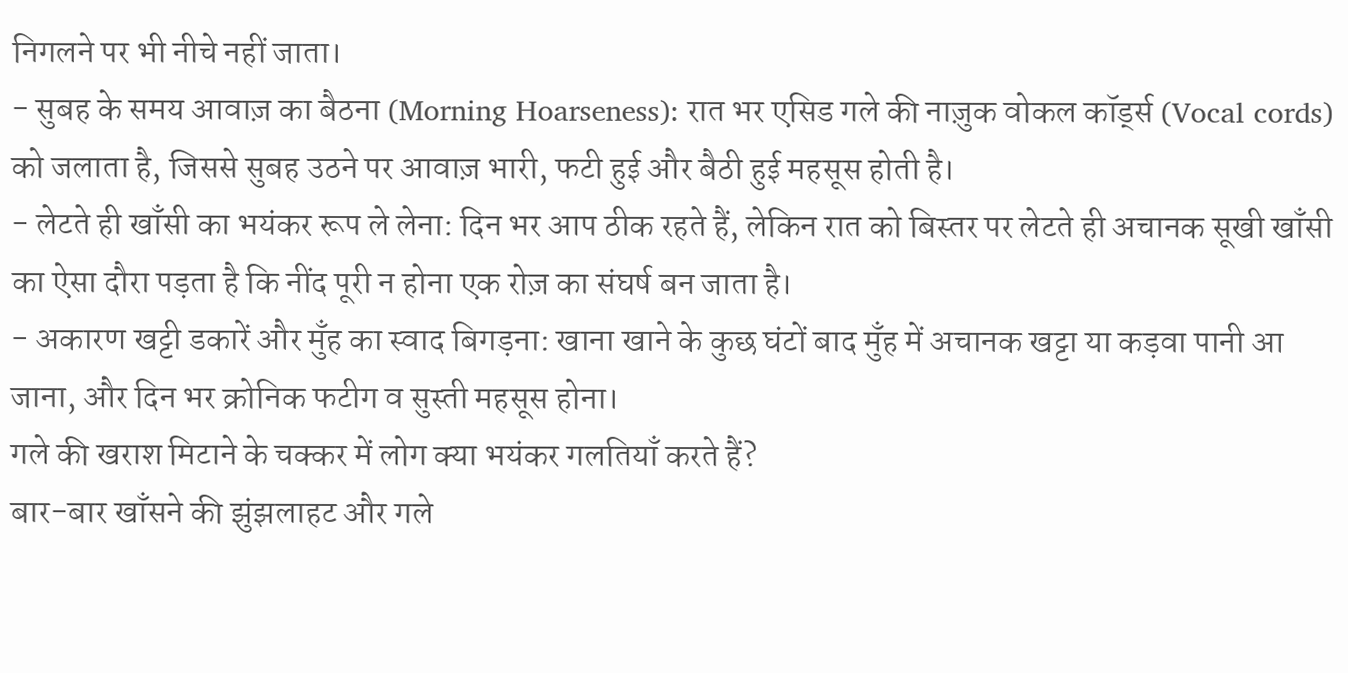निगलने पर भी नीचे नहीं जाता।
- सुबह के समय आवाज़ का बैठना (Morning Hoarseness): रात भर एसिड गले की नाज़ुक वोकल कॉर्ड्स (Vocal cords) को जलाता है, जिससे सुबह उठने पर आवाज़ भारी, फटी हुई और बैठी हुई महसूस होती है।
- लेटते ही खाँसी का भयंकर रूप ले लेना: दिन भर आप ठीक रहते हैं, लेकिन रात को बिस्तर पर लेटते ही अचानक सूखी खाँसी का ऐसा दौरा पड़ता है कि नींद पूरी न होना एक रोज़ का संघर्ष बन जाता है।
- अकारण खट्टी डकारें और मुँह का स्वाद बिगड़ना: खाना खाने के कुछ घंटों बाद मुँह में अचानक खट्टा या कड़वा पानी आ जाना, और दिन भर क्रोनिक फटीग व सुस्ती महसूस होना।
गले की खराश मिटाने के चक्कर में लोग क्या भयंकर गलतियाँ करते हैं?
बार-बार खाँसने की झुंझलाहट और गले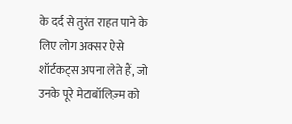के दर्द से तुरंत राहत पाने के लिए लोग अक्सर ऐसे शॉर्टकट्स अपना लेते हैं, जो उनके पूरे मेटाबॉलिज़्म को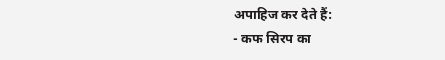अपाहिज कर देते हैं:
- कफ सिरप का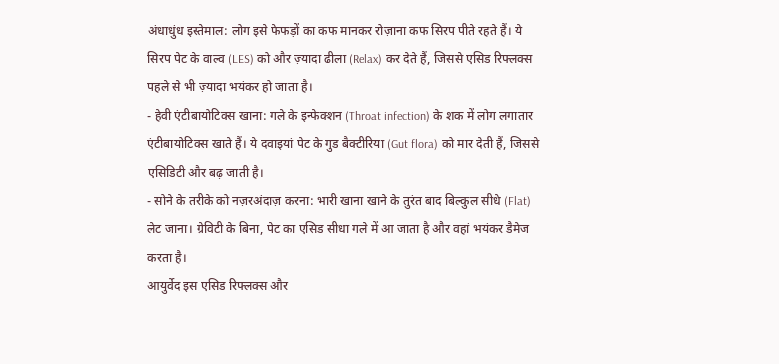अंधाधुंध इस्तेमाल: लोग इसे फेफड़ों का कफ मानकर रोज़ाना कफ सिरप पीते रहते हैं। ये सिरप पेट के वाल्व (LES) को और ज़्यादा ढीला (Relax) कर देते हैं, जिससे एसिड रिफ्लक्स पहले से भी ज़्यादा भयंकर हो जाता है।
- हेवी एंटीबायोटिक्स खाना: गले के इन्फेक्शन (Throat infection) के शक में लोग लगातार एंटीबायोटिक्स खाते हैं। ये दवाइयां पेट के गुड बैक्टीरिया (Gut flora) को मार देती हैं, जिससे एसिडिटी और बढ़ जाती है।
- सोने के तरीके को नज़रअंदाज़ करना: भारी खाना खाने के तुरंत बाद बिल्कुल सीधे (Flat) लेट जाना। ग्रेविटी के बिना, पेट का एसिड सीधा गले में आ जाता है और वहां भयंकर डैमेज करता है।
आयुर्वेद इस एसिड रिफ्लक्स और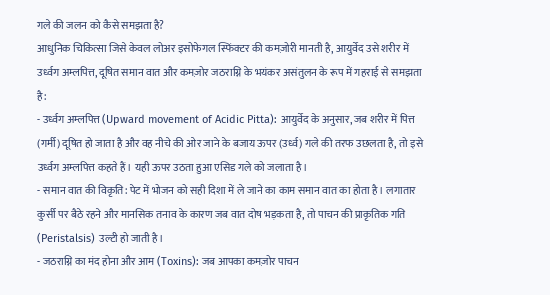गले की जलन को कैसे समझता है?
आधुनिक चिकित्सा जिसे केवल लोअर इसोफेगल स्फिंक्टर की कमज़ोरी मानती है, आयुर्वेद उसे शरीर में उर्ध्वग अम्लपित्त, दूषित समान वात और कमज़ोर जठराग्नि के भयंकर असंतुलन के रूप में गहराई से समझता है:
- उर्ध्वग अम्लपित्त (Upward movement of Acidic Pitta): आयुर्वेद के अनुसार, जब शरीर में पित्त (गर्मी) दूषित हो जाता है और वह नीचे की ओर जाने के बजाय ऊपर (उर्ध्व) गले की तरफ उछलता है, तो इसे उर्ध्वग अम्लपित्त कहते हैं। यही ऊपर उठता हुआ एसिड गले को जलाता है।
- समान वात की विकृति: पेट में भोजन को सही दिशा में ले जाने का काम समान वात का होता है। लगातार कुर्सी पर बैठे रहने और मानसिक तनाव के कारण जब वात दोष भड़कता है, तो पाचन की प्राकृतिक गति (Peristalsis) उल्टी हो जाती है।
- जठराग्नि का मंद होना और आम (Toxins): जब आपका कमज़ोर पाचन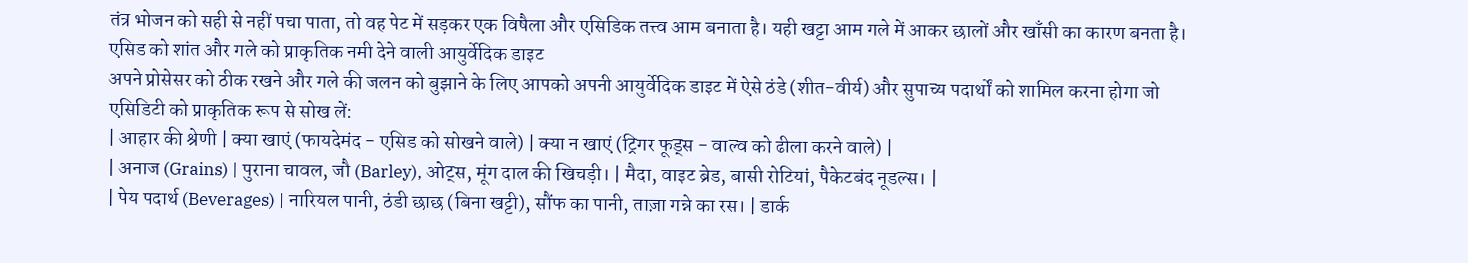तंत्र भोजन को सही से नहीं पचा पाता, तो वह पेट में सड़कर एक विषैला और एसिडिक तत्त्व आम बनाता है। यही खट्टा आम गले में आकर छालों और खाँसी का कारण बनता है।
एसिड को शांत और गले को प्राकृतिक नमी देने वाली आयुर्वेदिक डाइट
अपने प्रोसेसर को ठीक रखने और गले की जलन को बुझाने के लिए आपको अपनी आयुर्वेदिक डाइट में ऐसे ठंडे (शीत-वीर्य) और सुपाच्य पदार्थों को शामिल करना होगा जो एसिडिटी को प्राकृतिक रूप से सोख लें:
| आहार की श्रेणी | क्या खाएं (फायदेमंद - एसिड को सोखने वाले) | क्या न खाएं (ट्रिगर फूड्स - वाल्व को ढीला करने वाले) |
| अनाज (Grains) | पुराना चावल, जौ (Barley), ओट्स, मूंग दाल की खिचड़ी। | मैदा, वाइट ब्रेड, बासी रोटियां, पैकेटबंद नूडल्स। |
| पेय पदार्थ (Beverages) | नारियल पानी, ठंडी छाछ (बिना खट्टी), सौंफ का पानी, ताज़ा गन्ने का रस। | डार्क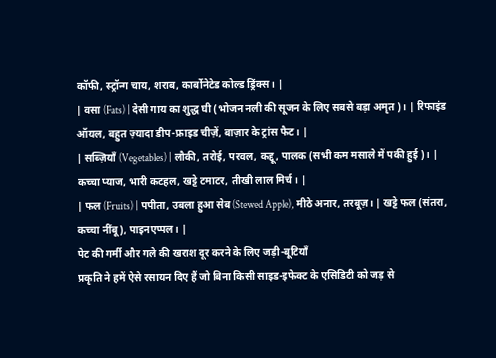कॉफी, स्ट्रॉन्ग चाय, शराब, कार्बोनेटेड कोल्ड ड्रिंक्स। |
| वसा (Fats) | देसी गाय का शुद्ध घी (भोजन नली की सूजन के लिए सबसे बड़ा अमृत)। | रिफाइंड ऑयल, बहुत ज़्यादा डीप-फ्राइड चीज़ें, बाज़ार के ट्रांस फैट। |
| सब्ज़ियाँ (Vegetables) | लौकी, तरोई, परवल, कद्दू, पालक (सभी कम मसाले में पकी हुई)। | कच्चा प्याज, भारी कटहल, खट्टे टमाटर, तीखी लाल मिर्च। |
| फल (Fruits) | पपीता, उबला हुआ सेब (Stewed Apple), मीठे अनार, तरबूज़। | खट्टे फल (संतरा, कच्चा नींबू), पाइनएप्पल। |
पेट की गर्मी और गले की खराश दूर करने के लिए जड़ी-बूटियाँ
प्रकृति ने हमें ऐसे रसायन दिए हैं जो बिना किसी साइड-इफेक्ट के एसिडिटी को जड़ से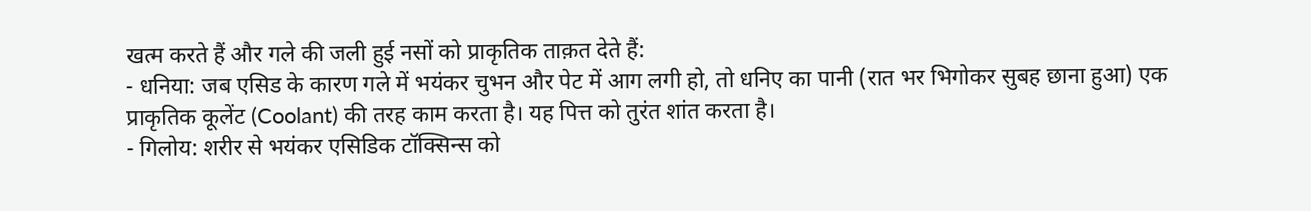खत्म करते हैं और गले की जली हुई नसों को प्राकृतिक ताक़त देते हैं:
- धनिया: जब एसिड के कारण गले में भयंकर चुभन और पेट में आग लगी हो, तो धनिए का पानी (रात भर भिगोकर सुबह छाना हुआ) एक प्राकृतिक कूलेंट (Coolant) की तरह काम करता है। यह पित्त को तुरंत शांत करता है।
- गिलोय: शरीर से भयंकर एसिडिक टॉक्सिन्स को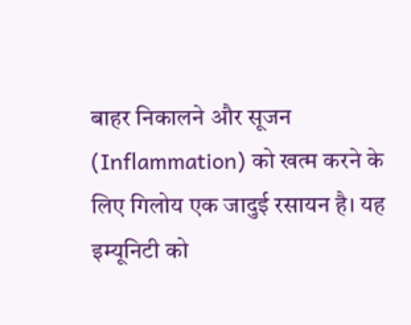बाहर निकालने और सूजन (Inflammation) को खत्म करने के लिए गिलोय एक जादुई रसायन है। यह इम्यूनिटी को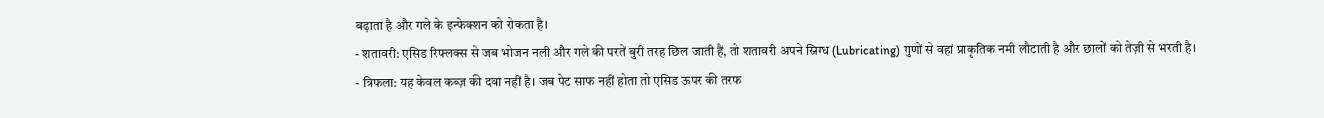बढ़ाता है और गले के इन्फेक्शन को रोकता है।
- शतावरी: एसिड रिफ्लक्स से जब भोजन नली और गले की परतें बुरी तरह छिल जाती हैं, तो शतावरी अपने स्निग्ध (Lubricating) गुणों से वहां प्राकृतिक नमी लौटाती है और छालों को तेज़ी से भरती है।
- त्रिफला: यह केवल कब्ज़ की दवा नहीं है। जब पेट साफ नहीं होता तो एसिड ऊपर की तरफ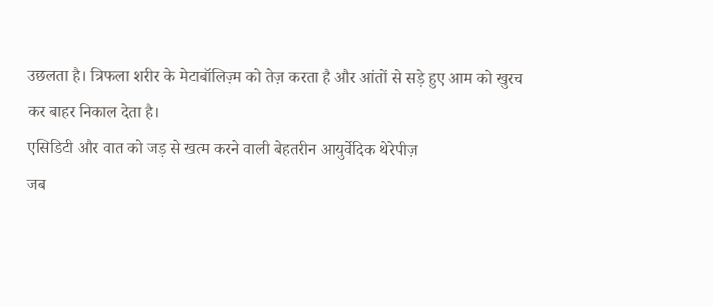उछलता है। त्रिफला शरीर के मेटाबॉलिज़्म को तेज़ करता है और आंतों से सड़े हुए आम को खुरच कर बाहर निकाल देता है।
एसिडिटी और वात को जड़ से खत्म करने वाली बेहतरीन आयुर्वेदिक थेरेपीज़
जब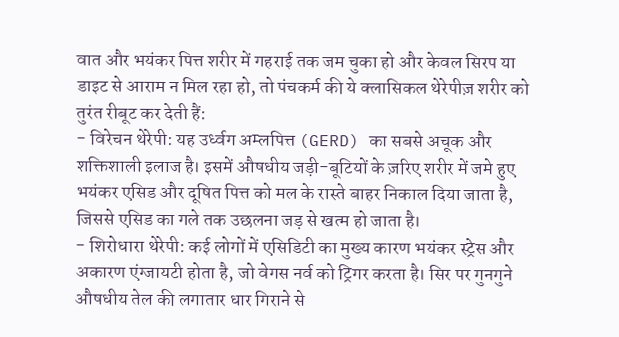वात और भयंकर पित्त शरीर में गहराई तक जम चुका हो और केवल सिरप या डाइट से आराम न मिल रहा हो, तो पंचकर्म की ये क्लासिकल थेरेपीज़ शरीर को तुरंत रीबूट कर देती हैं:
- विरेचन थेरेपी: यह उर्ध्वग अम्लपित्त (GERD) का सबसे अचूक और शक्तिशाली इलाज है। इसमें औषधीय जड़ी-बूटियों के ज़रिए शरीर में जमे हुए भयंकर एसिड और दूषित पित्त को मल के रास्ते बाहर निकाल दिया जाता है, जिससे एसिड का गले तक उछलना जड़ से खत्म हो जाता है।
- शिरोधारा थेरेपी: कई लोगों में एसिडिटी का मुख्य कारण भयंकर स्ट्रेस और अकारण एंग्जायटी होता है, जो वेगस नर्व को ट्रिगर करता है। सिर पर गुनगुने औषधीय तेल की लगातार धार गिराने से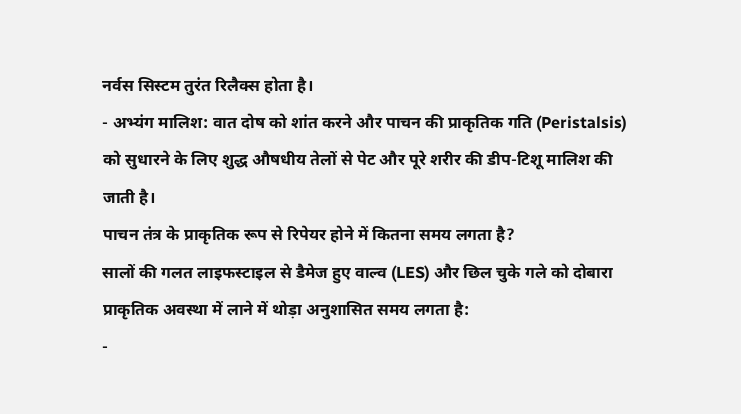नर्वस सिस्टम तुरंत रिलैक्स होता है।
- अभ्यंग मालिश: वात दोष को शांत करने और पाचन की प्राकृतिक गति (Peristalsis) को सुधारने के लिए शुद्ध औषधीय तेलों से पेट और पूरे शरीर की डीप-टिशू मालिश की जाती है।
पाचन तंत्र के प्राकृतिक रूप से रिपेयर होने में कितना समय लगता है?
सालों की गलत लाइफस्टाइल से डैमेज हुए वाल्व (LES) और छिल चुके गले को दोबारा प्राकृतिक अवस्था में लाने में थोड़ा अनुशासित समय लगता है:
-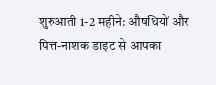शुरुआती 1-2 महीने: औषधियों और पित्त-नाशक डाइट से आपका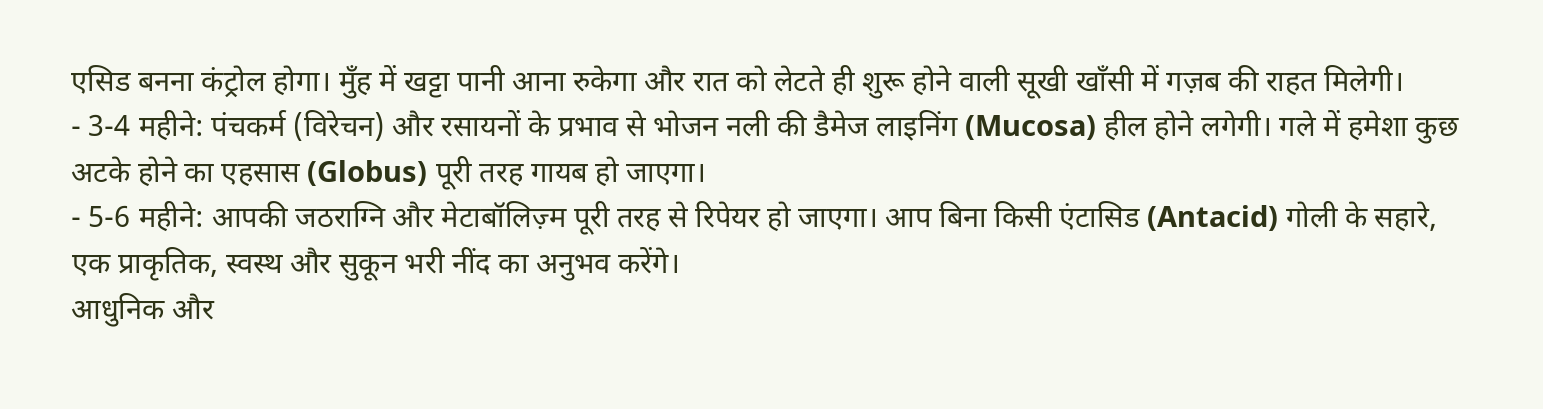एसिड बनना कंट्रोल होगा। मुँह में खट्टा पानी आना रुकेगा और रात को लेटते ही शुरू होने वाली सूखी खाँसी में गज़ब की राहत मिलेगी।
- 3-4 महीने: पंचकर्म (विरेचन) और रसायनों के प्रभाव से भोजन नली की डैमेज लाइनिंग (Mucosa) हील होने लगेगी। गले में हमेशा कुछ अटके होने का एहसास (Globus) पूरी तरह गायब हो जाएगा।
- 5-6 महीने: आपकी जठराग्नि और मेटाबॉलिज़्म पूरी तरह से रिपेयर हो जाएगा। आप बिना किसी एंटासिड (Antacid) गोली के सहारे, एक प्राकृतिक, स्वस्थ और सुकून भरी नींद का अनुभव करेंगे।
आधुनिक और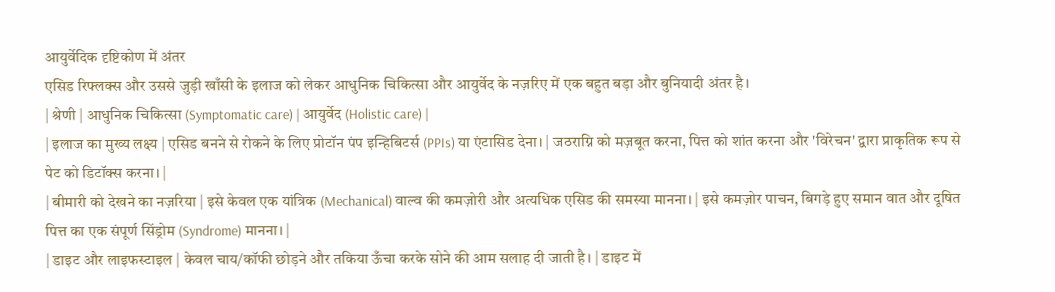आयुर्वेदिक दृष्टिकोण में अंतर
एसिड रिफ्लक्स और उससे जुड़ी खाँसी के इलाज को लेकर आधुनिक चिकित्सा और आयुर्वेद के नज़रिए में एक बहुत बड़ा और बुनियादी अंतर है।
| श्रेणी | आधुनिक चिकित्सा (Symptomatic care) | आयुर्वेद (Holistic care) |
| इलाज का मुख्य लक्ष्य | एसिड बनने से रोकने के लिए प्रोटॉन पंप इन्हिबिटर्स (PPIs) या एंटासिड देना। | जठराग्नि को मज़बूत करना, पित्त को शांत करना और 'विरेचन' द्वारा प्राकृतिक रूप से पेट को डिटॉक्स करना। |
| बीमारी को देखने का नज़रिया | इसे केवल एक यांत्रिक (Mechanical) वाल्व की कमज़ोरी और अत्यधिक एसिड की समस्या मानना। | इसे कमज़ोर पाचन, बिगड़े हुए समान वात और दूषित पित्त का एक संपूर्ण सिंड्रोम (Syndrome) मानना। |
| डाइट और लाइफस्टाइल | केवल चाय/कॉफी छोड़ने और तकिया ऊँचा करके सोने की आम सलाह दी जाती है। | डाइट में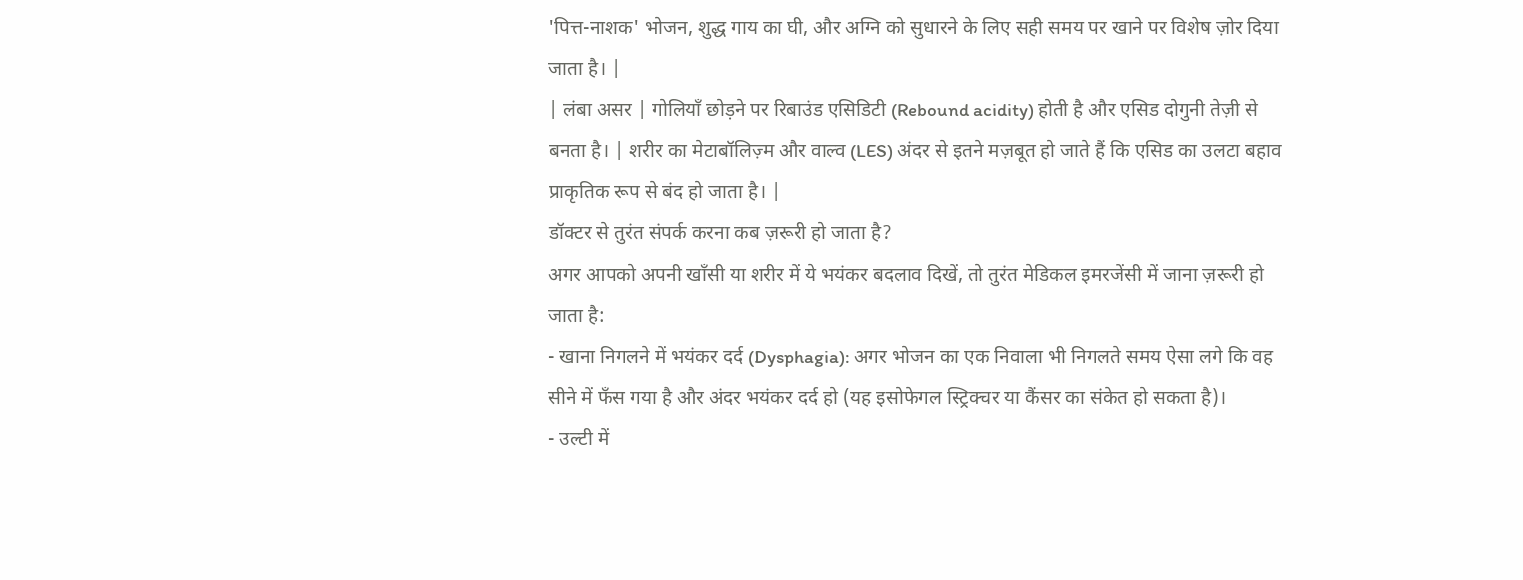'पित्त-नाशक' भोजन, शुद्ध गाय का घी, और अग्नि को सुधारने के लिए सही समय पर खाने पर विशेष ज़ोर दिया जाता है। |
| लंबा असर | गोलियाँ छोड़ने पर रिबाउंड एसिडिटी (Rebound acidity) होती है और एसिड दोगुनी तेज़ी से बनता है। | शरीर का मेटाबॉलिज़्म और वाल्व (LES) अंदर से इतने मज़बूत हो जाते हैं कि एसिड का उलटा बहाव प्राकृतिक रूप से बंद हो जाता है। |
डॉक्टर से तुरंत संपर्क करना कब ज़रूरी हो जाता है?
अगर आपको अपनी खाँसी या शरीर में ये भयंकर बदलाव दिखें, तो तुरंत मेडिकल इमरजेंसी में जाना ज़रूरी हो जाता है:
- खाना निगलने में भयंकर दर्द (Dysphagia): अगर भोजन का एक निवाला भी निगलते समय ऐसा लगे कि वह सीने में फँस गया है और अंदर भयंकर दर्द हो (यह इसोफेगल स्ट्रिक्चर या कैंसर का संकेत हो सकता है)।
- उल्टी में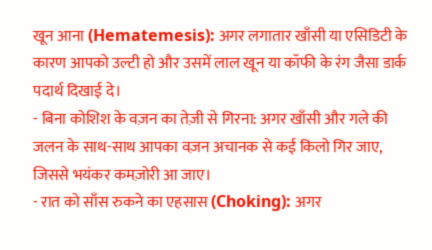खून आना (Hematemesis): अगर लगातार खाँसी या एसिडिटी के कारण आपको उल्टी हो और उसमें लाल खून या कॉफी के रंग जैसा डार्क पदार्थ दिखाई दे।
- बिना कोशिश के वज़न का तेज़ी से गिरना: अगर खाँसी और गले की जलन के साथ-साथ आपका वज़न अचानक से कई किलो गिर जाए, जिससे भयंकर कमज़ोरी आ जाए।
- रात को साँस रुकने का एहसास (Choking): अगर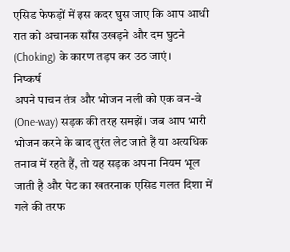एसिड फेफड़ों में इस कदर घुस जाए कि आप आधी रात को अचानक साँस उखड़ने और दम घुटने (Choking) के कारण तड़प कर उठ जाएं।
निष्कर्ष
अपने पाचन तंत्र और भोजन नली को एक वन-वे (One-way) सड़क की तरह समझें। जब आप भारी भोजन करने के बाद तुरंत लेट जाते हैं या अत्यधिक तनाव में रहते हैं, तो यह सड़क अपना नियम भूल जाती है और पेट का खतरनाक एसिड गलत दिशा में गले की तरफ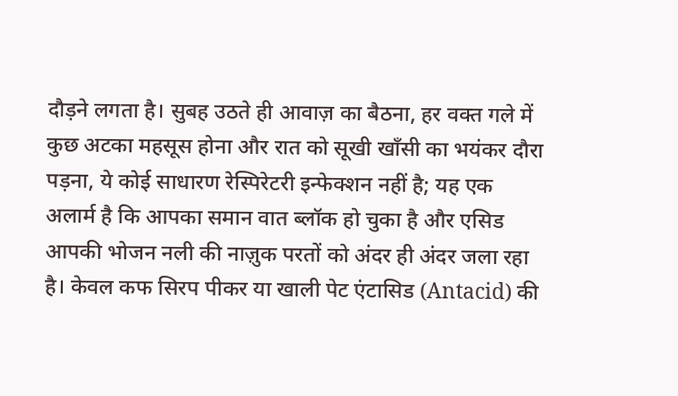दौड़ने लगता है। सुबह उठते ही आवाज़ का बैठना, हर वक्त गले में कुछ अटका महसूस होना और रात को सूखी खाँसी का भयंकर दौरा पड़ना, ये कोई साधारण रेस्पिरेटरी इन्फेक्शन नहीं है; यह एक अलार्म है कि आपका समान वात ब्लॉक हो चुका है और एसिड आपकी भोजन नली की नाज़ुक परतों को अंदर ही अंदर जला रहा है। केवल कफ सिरप पीकर या खाली पेट एंटासिड (Antacid) की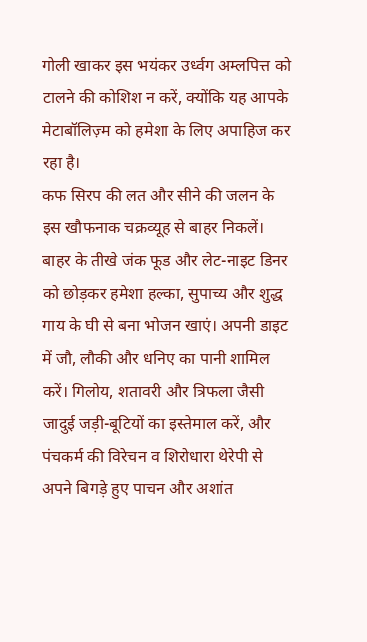गोली खाकर इस भयंकर उर्ध्वग अम्लपित्त को टालने की कोशिश न करें, क्योंकि यह आपके मेटाबॉलिज़्म को हमेशा के लिए अपाहिज कर रहा है।
कफ सिरप की लत और सीने की जलन के इस खौफनाक चक्रव्यूह से बाहर निकलें। बाहर के तीखे जंक फूड और लेट-नाइट डिनर को छोड़कर हमेशा हल्का, सुपाच्य और शुद्ध गाय के घी से बना भोजन खाएं। अपनी डाइट में जौ, लौकी और धनिए का पानी शामिल करें। गिलोय, शतावरी और त्रिफला जैसी जादुई जड़ी-बूटियों का इस्तेमाल करें, और पंचकर्म की विरेचन व शिरोधारा थेरेपी से अपने बिगड़े हुए पाचन और अशांत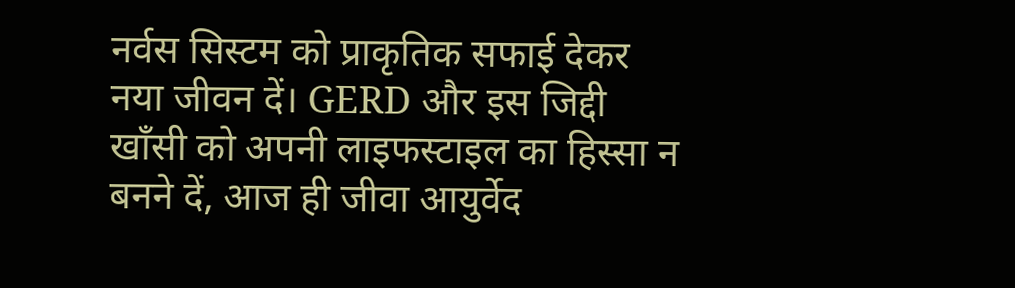नर्वस सिस्टम को प्राकृतिक सफाई देकर नया जीवन दें। GERD और इस जिद्दी खाँसी को अपनी लाइफस्टाइल का हिस्सा न बनने दें, आज ही जीवा आयुर्वेद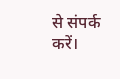से संपर्क करें।